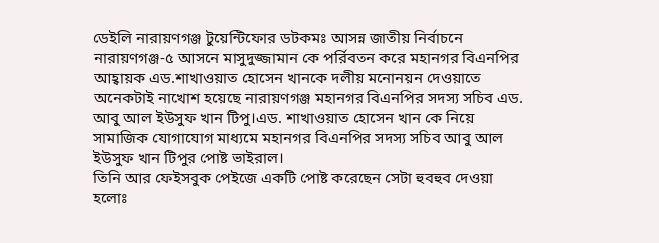ডেইলি নারায়ণগঞ্জ টুয়েন্টিফোর ডটকমঃ আসন্ন জাতীয় নির্বাচনে নারায়ণগঞ্জ-৫ আসনে মাসুদুজ্জামান কে পর্রিবতন করে মহানগর বিএনপির আহ্বায়ক এড.শাখাওয়াত হোসেন খানকে দলীয় মনোনয়ন দেওয়াতে অনেকটাই নাখোশ হয়েছে নারায়ণগঞ্জ মহানগর বিএনপির সদস্য সচিব এড. আবু আল ইউসুফ খান টিপু।এড. শাখাওয়াত হোসেন খান কে নিয়ে সামাজিক যোগাযোগ মাধ্যমে মহানগর বিএনপির সদস্য সচিব আবু আল ইউসুফ খান টিপুর পোষ্ট ভাইরাল।
তিনি আর ফেইসবুক পেইজে একটি পোষ্ট করেছেন সেটা হুবহুব দেওয়া হলোঃ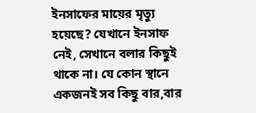ইনসাফের মায়ের মৃত্যু হয়েছে? যেখানে ইনসাফ নেই, সেখানে বলার কিছুই থাকে না। যে কোন স্থানে একজনই সব কিছু বার,বার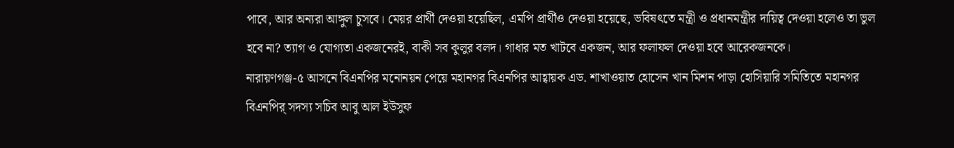পাবে, আর অন্যরা আঙ্গুল চুসবে। মেয়র প্রার্থী দেওয়া হয়েছিল, এমপি প্রার্থীও দেওয়া হয়েছে, ভবিষৎতে মন্ত্রী ও প্রধানমন্ত্রীর দায়িত্ব দেওয়া হলেও তা ভুল হবে না? ত্যাগ ও যোগ্যতা একজনেরই, বাকী সব কুলুর বলদ। গাধার মত খাটবে একজন, আর ফলাফল দেওয়া হবে আরেকজনকে।
নারায়ণগঞ্জ-৫ আসনে বিএনপির মনোনয়ন পেয়ে মহানগর বিএনপির আহ্বায়ক এড. শাখাওয়াত হোসেন খান মিশন পাড়া হোসিয়ারি সমিতিতে মহানগর বিএনপির্ সদস্য সচিব আবু আল ইউসুফ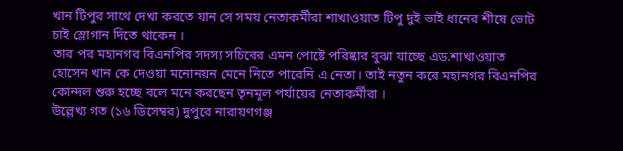খান টিপুর সাথে দেখা করতে যান সে সময় নেতাকর্মীরা শাখাওয়াত টিপু দুই ভাই ধানের শীষে ভোট চাই স্লোগান দিতে থাকেন ।
তার পর মহানগর বিএনপির সদস্য সচিবের এমন পোষ্টে পরিষ্কার বুঝা যাচ্ছে এড.শাখাওয়াত হোসেন খান কে দেওয়া মনোনয়ন মেনে নিতে পারেনি এ নেতা। তাই নতুন করে মহানগর বিএনপির কোন্দল শুরু হচ্ছে বলে মনে করছেন তৃনমূল পর্যায়ের নেতাকর্মীরা ।
উল্লেখ্য গত (১৬ ডিসেম্বর) দুপুরে নারায়ণগঞ্জ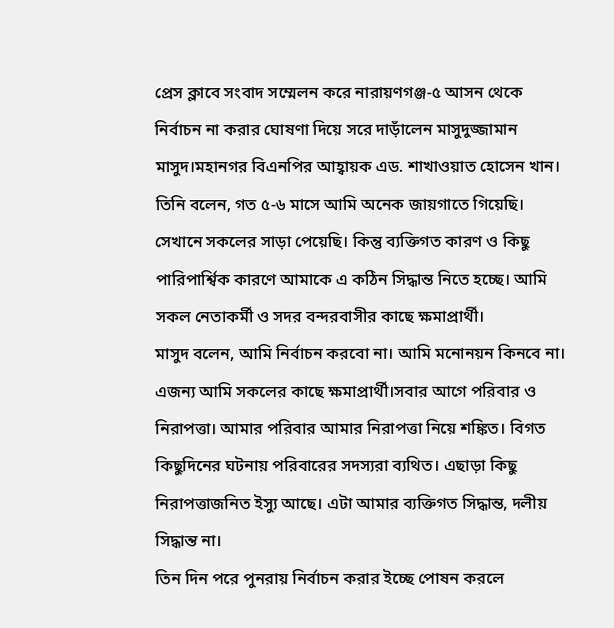প্রেস ক্লাবে সংবাদ সম্মেলন করে নারায়ণগঞ্জ-৫ আসন থেকে নির্বাচন না করার ঘোষণা দিয়ে সরে দাড়াঁলেন মাসুদুজ্জামান মাসুদ।মহানগর বিএনপির আহ্বায়ক এড. শাখাওয়াত হোসেন খান।
তিনি বলেন, গত ৫-৬ মাসে আমি অনেক জায়গাতে গিয়েছি। সেখানে সকলের সাড়া পেয়েছি। কিন্তু ব্যক্তিগত কারণ ও কিছু পারিপার্শ্বিক কারণে আমাকে এ কঠিন সিদ্ধান্ত নিতে হচ্ছে। আমি সকল নেতাকর্মী ও সদর বন্দরবাসীর কাছে ক্ষমাপ্রার্থী।
মাসুদ বলেন, আমি নির্বাচন করবো না। আমি মনোনয়ন কিনবে না। এজন্য আমি সকলের কাছে ক্ষমাপ্রার্থী।সবার আগে পরিবার ও নিরাপত্তা। আমার পরিবার আমার নিরাপত্তা নিয়ে শঙ্কিত। বিগত কিছুদিনের ঘটনায় পরিবারের সদস্যরা ব্যথিত। এছাড়া কিছু নিরাপত্তাজনিত ইস্যু আছে। এটা আমার ব্যক্তিগত সিদ্ধান্ত, দলীয় সিদ্ধান্ত না।
তিন দিন পরে পুনরায় নির্বাচন করার ইচ্ছে পোষন করলে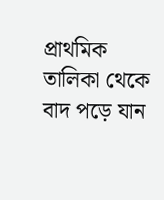প্রাথমিক তালিকা থেকে বাদ পড়ে যান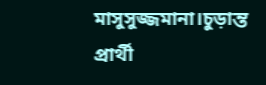মাসুসুজ্জমানা।চুড়ান্ত প্রার্থী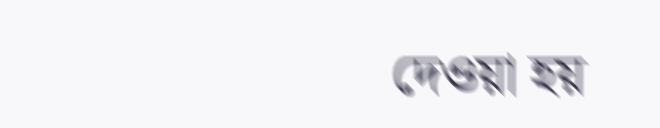দেওয়া হয়